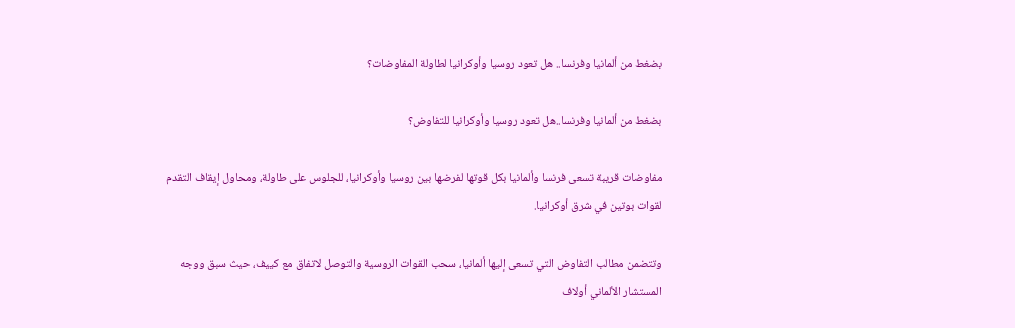بضغط من ألمانيا وفرنسا.. هل تعود روسيا وأوكرانيا لطاولة المفاوضات؟

بضغط من ألمانيا وفرنسا..هل تعود روسيا وأوكرانيا للتفاوض؟

مفاوضات قريبة تسعى فرنسا وألمانيا بكل قوتها لفرضها بين روسيا وأوكرانيا، للجلوس على طاولة، ومحاول إيقاف التقدم لقوات بوتين في شرق أوكرانيا.

وتتضمن مطالب التفاوض التي تسعى إليها ألمانيا، سحب القوات الروسية والتوصل لاتفاق مع كييف، حيث سبق ووجه المستشار الألماني أولاف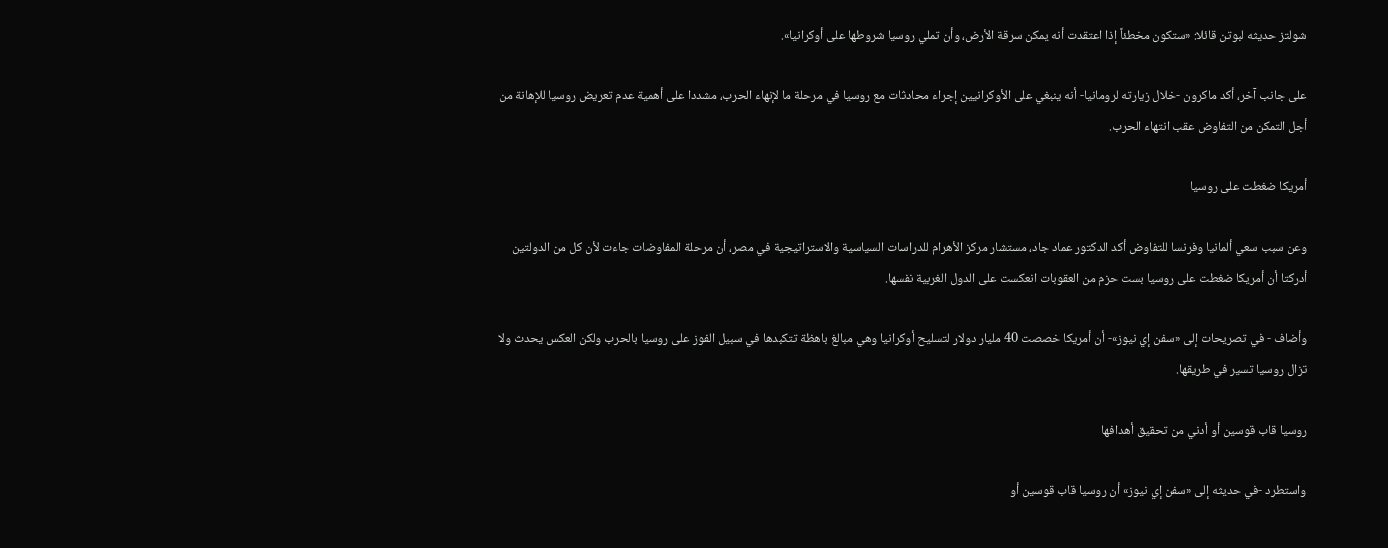شولتز حديثه لبوتن قائلا: «ستكون مخطئاً إذا اعتقدت أنه يمكن سرقة الأرض، وأن تملي روسيا شروطها على أوكرانيا».

على جانب آخر، أكد ماكرون -خلال زيارته لرومانيا- أنه ينبغي على الأوكرانيين إجراء محادثات مع روسيا في مرحلة ما لإنهاء الحرب، مشددا على أهمية عدم تعريض روسيا للإهانة من أجل التمكن من التفاوض عقب انتهاء الحرب.

أمريكا ضغطت على روسيا

وعن سبب سعي ألمانيا وفرنسا للتفاوض أكد الدكتور عماد جاد، مستشار مركز الأهرام للدراسات السياسية والاستراتيجية في مصر، أن مرحلة المفاوضات جاءت لأن كل من الدولتين أدركتا أن أمريكا ضغطت على روسيا بست حزم من العقوبات انعكست على الدول الغربية نفسها.

وأضاف - في تصريحات إلى «سفن إي نيوز»- أن أمريكا خصصت 40 مليار دولار لتسليح أوكرانيا وهي مبالغ باهظة تتكبدها في سبيل الفوز على روسيا بالحرب ولكن العكس يحدث ولا تزال روسيا تسير في طريقها.

روسيا قاب قوسين أو أدني من تحقيق أهدافها

واستطرد -في حديثه إلى «سفن إي نيوز» أن روسيا قاب قوسين أو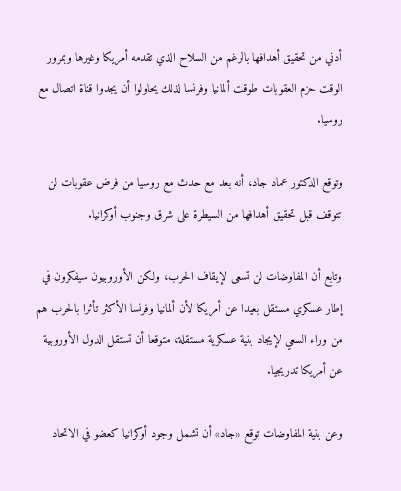أدني من تحقيق أهدافها بالرغم من السلاح الذي تقدمه أمريكا وغيرها وبمرور الوقت حزم العقوبات طوقت ألمانيا وفرنسا لذلك يحاولوا أن يجدوا قناة اتصال مع روسيا.

وتوقع الدكتور عماد جاد، أنه بعد مع حدث مع روسيا من فرض عقوبات لن تتوقف قبل تحقيق أهدافها من السيطرة على شرق وجنوب أوكرانيا.

وتابع أن المفاوضات لن تسعى لإيقاف الحرب، ولكن الأوروبيون سيفكرون في إطار عسكري مستقل بعيدا عن أمريكا لأن ألمانيا وفرنسا الأكثر تأثرا بالحرب هم من وراء السعي لإيجاد بنية عسكرية مستقلة، متوقعا أن تستقل الدول الأوروبية عن أمريكا تدريجيا.

وعن بنية المفاوضات توقع «جاد» أن تشمل وجود أوكرانيا كعضو في الاتحاد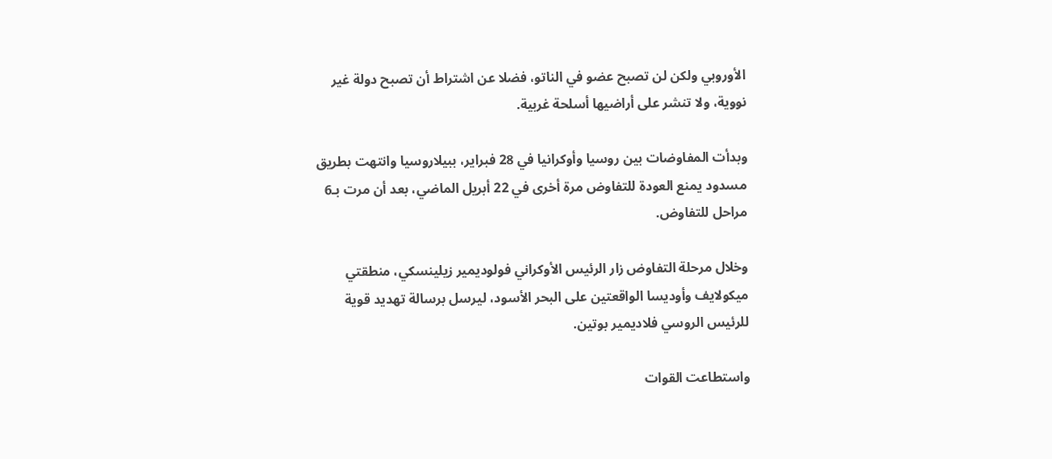الأوروبي ولكن لن تصبح عضو في الناتو، فضلا عن اشتراط أن تصبح دولة غير نووية، ولا تنشر على أراضيها أسلحة غربية.

وبدأت المفاوضات بين روسيا وأوكرانيا في 28 فبراير، ببيلاروسيا وانتهت بطريق مسدود يمنع العودة للتفاوض مرة أخرى في 22 أبريل الماضي، بعد أن مرت بـ6 مراحل للتفاوض.

وخلال مرحلة التفاوض زار الرئيس الأوكراني فولوديمير زيلينسكي، منطقتي ميكولايف وأوديسا الواقعتين على البحر الأسود، ليرسل برسالة تهديد قوية للرئيس الروسي فلاديمير بوتين.

واستطاعت القوات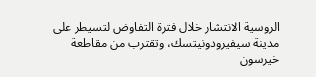الروسية الانتشار خلال فترة التفاوض لتسيطر على مدينة سيفيرودونيتسك، وتقترب من مقاطعة خيرسون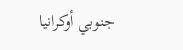جنوبي أوكرانيا